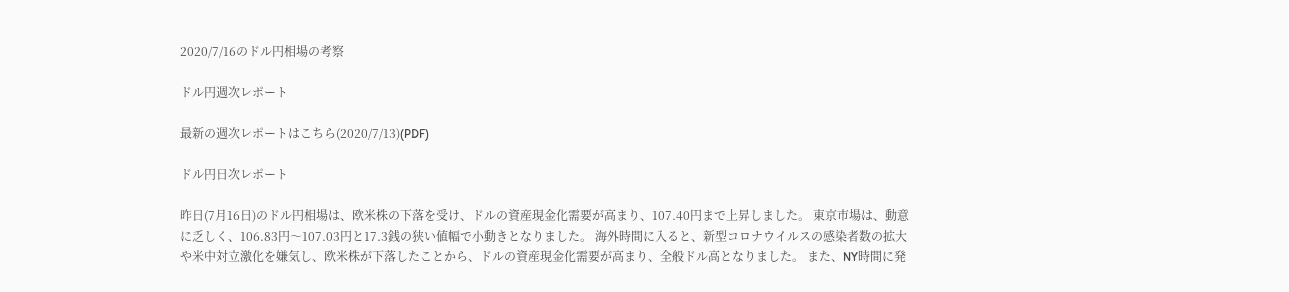2020/7/16のドル円相場の考察

ドル円週次レポート

最新の週次レポートはこちら(2020/7/13)(PDF)

ドル円日次レポート

昨日(7月16日)のドル円相場は、欧米株の下落を受け、ドルの資産現金化需要が高まり、107.40円まで上昇しました。 東京市場は、動意に乏しく、106.83円〜107.03円と17.3銭の狭い値幅で小動きとなりました。 海外時間に入ると、新型コロナウイルスの感染者数の拡大や米中対立激化を嫌気し、欧米株が下落したことから、ドルの資産現金化需要が高まり、全般ドル高となりました。 また、NY時間に発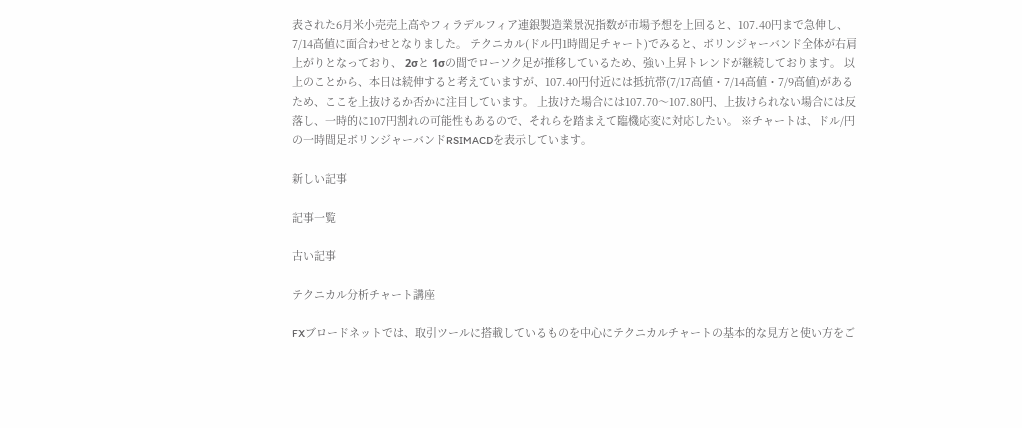表された6月米小売売上高やフィラデルフィア連銀製造業景況指数が市場予想を上回ると、107.40円まで急伸し、7/14高値に面合わせとなりました。 テクニカル(ドル円1時間足チャート)でみると、ボリンジャーバンド全体が右肩上がりとなっており、 2σと 1σの間でローソク足が推移しているため、強い上昇トレンドが継続しております。 以上のことから、本日は続伸すると考えていますが、107.40円付近には抵抗帯(7/17高値・7/14高値・7/9高値)があるため、ここを上抜けるか否かに注目しています。 上抜けた場合には107.70〜107.80円、上抜けられない場合には反落し、一時的に107円割れの可能性もあるので、それらを踏まえて臨機応変に対応したい。 ※チャートは、ドル/円の一時間足ボリンジャーバンドRSIMACDを表示しています。

新しい記事

記事一覧

古い記事

テクニカル分析チャート講座

FXブロードネットでは、取引ツールに搭載しているものを中心にテクニカルチャートの基本的な見方と使い方をご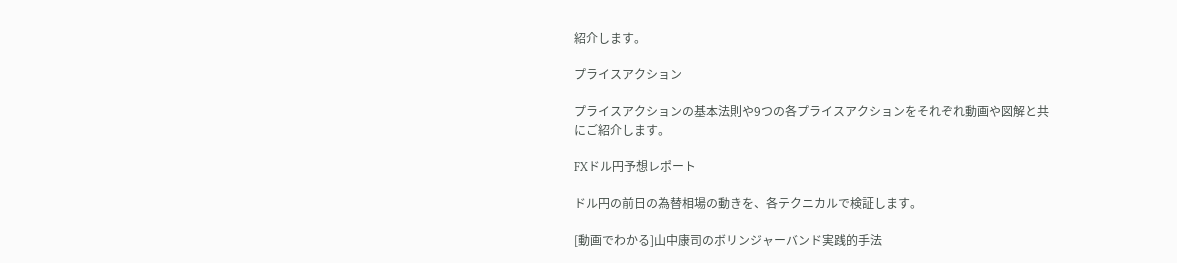紹介します。

プライスアクション

プライスアクションの基本法則や9つの各プライスアクションをそれぞれ動画や図解と共にご紹介します。

FXドル円予想レポート

ドル円の前日の為替相場の動きを、各テクニカルで検証します。

[動画でわかる]山中康司のボリンジャーバンド実践的手法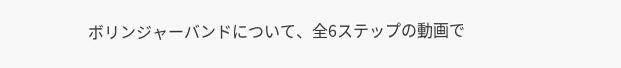ボリンジャーバンドについて、全6ステップの動画で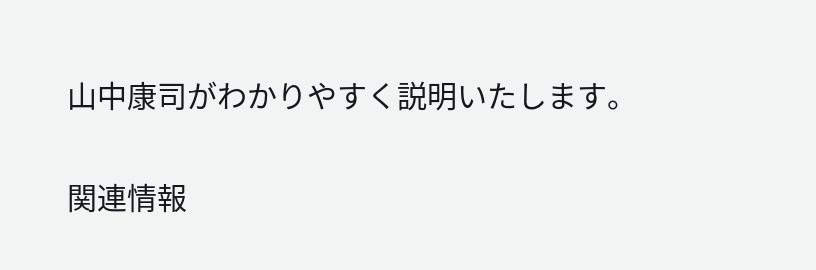山中康司がわかりやすく説明いたします。

関連情報